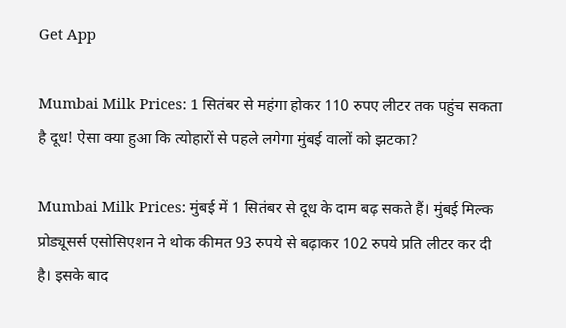Get App

Mumbai Milk Prices: 1 सितंबर से महंगा होकर 110 रुपए लीटर तक पहुंच सकता है दूध! ऐसा क्या हुआ कि त्योहारों से पहले लगेगा मुंबई वालों को झटका?

Mumbai Milk Prices: मुंबई में 1 सितंबर से दूध के दाम बढ़ सकते हैं। मुंबई मिल्क प्रोड्यूसर्स एसोसिएशन ने थोक कीमत 93 रुपये से बढ़ाकर 102 रुपये प्रति लीटर कर दी है। इसके बाद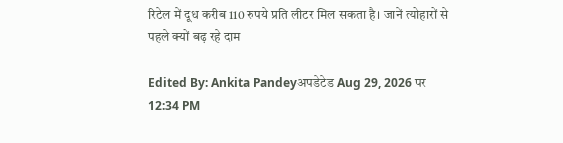रिटेल में दूध करीब 110 रुपये प्रति लीटर मिल सकता है। जानें त्योहारों से पहले क्यों बढ़ रहे दाम

Edited By: Ankita Pandeyअपडेटेड Aug 29, 2026 पर 12:34 PM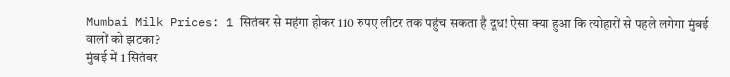Mumbai Milk Prices: 1 सितंबर से महंगा होकर 110 रुपए लीटर तक पहुंच सकता है दूध! ऐसा क्या हुआ कि त्योहारों से पहले लगेगा मुंबई वालों को झटका?
मुंबई में 1 सितंबर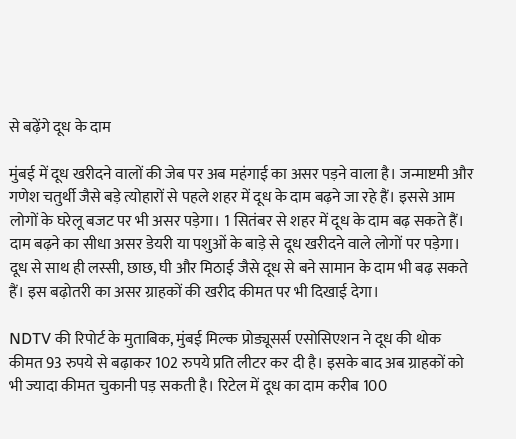से बढ़ेंगे दूध के दाम

मुंबई में दूध खरीदने वालों की जेब पर अब महंगाई का असर पड़ने वाला है। जन्माष्टमी और गणेश चतुर्थी जैसे बड़े त्योहारों से पहले शहर में दूध के दाम बढ़ने जा रहे हैं। इससे आम लोगों के घरेलू बजट पर भी असर पड़ेगा। 1 सितंबर से शहर में दूध के दाम बढ़ सकते हैं। दाम बढ़ने का सीधा असर डेयरी या पशुओं के बाड़े से दूध खरीदने वाले लोगों पर पड़ेगा। दूध से साथ ही लस्सी, छाछ, घी और मिठाई जैसे दूध से बने सामान के दाम भी बढ़ सकते हैं। इस बढ़ोतरी का असर ग्राहकों की खरीद कीमत पर भी दिखाई देगा।

NDTV की रिपोर्ट के मुताबिक, मुंबई मिल्क प्रोड्यूसर्स एसोसिएशन ने दूध की थोक कीमत 93 रुपये से बढ़ाकर 102 रुपये प्रति लीटर कर दी है। इसके बाद अब ग्राहकों को भी ज्यादा कीमत चुकानी पड़ सकती है। रिटेल में दूध का दाम करीब 100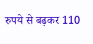रुपये से बढ़कर 110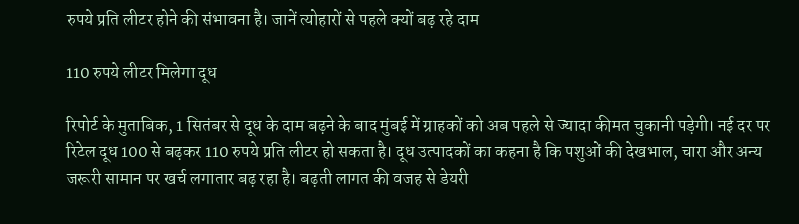रुपये प्रति लीटर होने की संभावना है। जानें त्योहारों से पहले क्यों बढ़ रहे दाम

110 रुपये लीटर मिलेगा दूध

रिपोर्ट के मुताबिक, 1 सितंबर से दूध के दाम बढ़ने के बाद मुंबई में ग्राहकों को अब पहले से ज्यादा कीमत चुकानी पड़ेगी। नई दर पर रिटेल दूध 100 से बढ़कर 110 रुपये प्रति लीटर हो सकता है। दूध उत्पादकों का कहना है कि पशुओं की देखभाल, चारा और अन्य जरूरी सामान पर खर्च लगातार बढ़ रहा है। बढ़ती लागत की वजह से डेयरी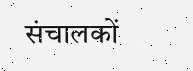संचालकों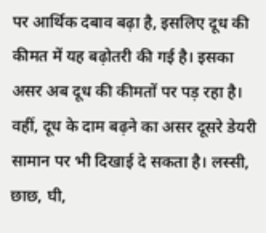पर आर्थिक दबाव बढ़ा है, इसलिए दूध की कीमत में यह बढ़ोतरी की गई है। इसका असर अब दूध की कीमतों पर पड़ रहा है। वहीं, दूध के दाम बढ़ने का असर दूसरे डेयरी सामान पर भी दिखाई दे सकता है। लस्सी, छाछ, घी,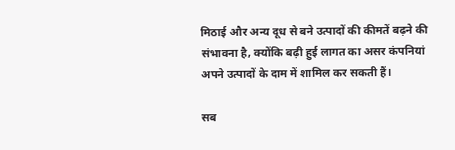मिठाई और अन्य दूध से बने उत्पादों की कीमतें बढ़ने की संभावना है, क्योंकि बढ़ी हुई लागत का असर कंपनियां अपने उत्पादों के दाम में शामिल कर सकती हैं।

सब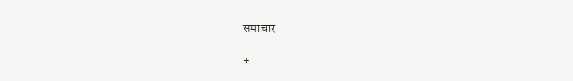समाचार

+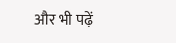और भी पढ़ें